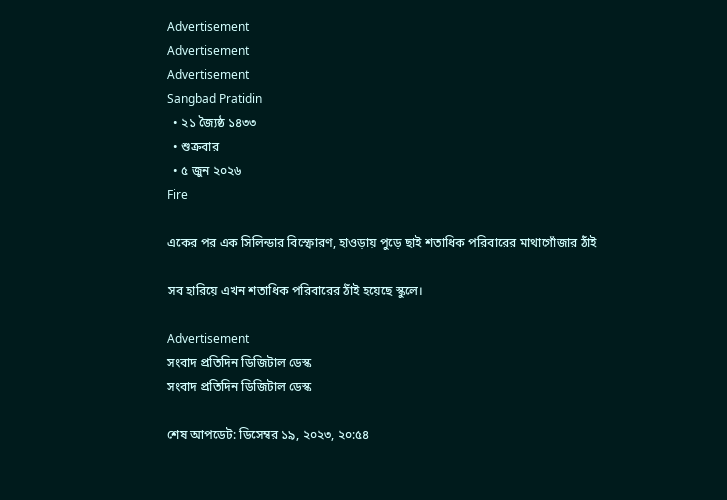Advertisement
Advertisement
Advertisement
Sangbad Pratidin
  • ২১ জ্যৈষ্ঠ ১৪৩৩
  • শুক্রবার
  • ৫ জুন ২০২৬
Fire

একের পর এক সিলিন্ডার বিস্ফোরণ, হাওড়ায় পুড়ে ছাই শতাধিক পরিবারের মাথাগোঁজার ঠাঁই

সব হারিয়ে এখন শতাধিক পরিবারের ঠাঁই হয়েছে স্কুলে।

Advertisement
সংবাদ প্রতিদিন ডিজিটাল ডেস্ক
সংবাদ প্রতিদিন ডিজিটাল ডেস্ক

শেষ আপডেট: ডিসেম্বর ১৯, ২০২৩, ২০:৫৪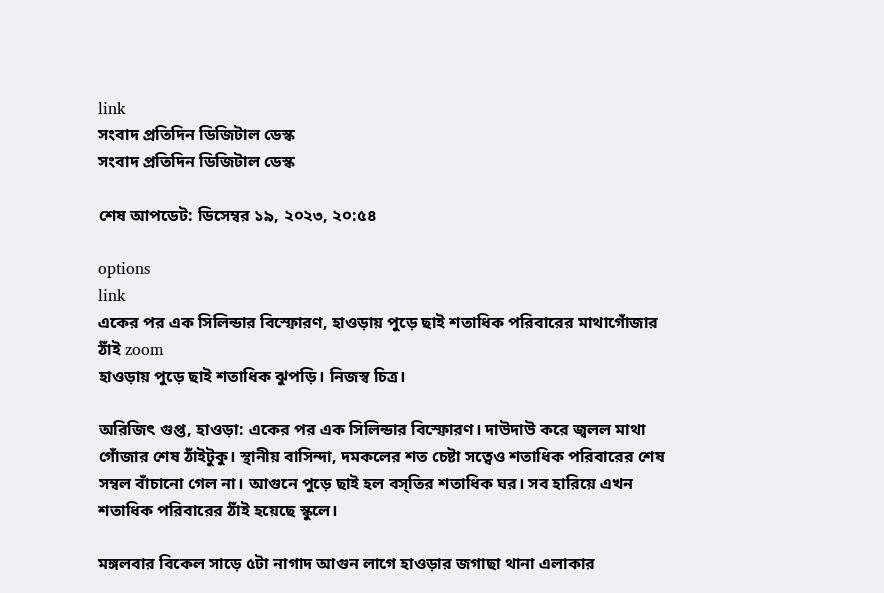link
সংবাদ প্রতিদিন ডিজিটাল ডেস্ক
সংবাদ প্রতিদিন ডিজিটাল ডেস্ক

শেষ আপডেট: ডিসেম্বর ১৯, ২০২৩, ২০:৫৪

options
link
একের পর এক সিলিন্ডার বিস্ফোরণ, হাওড়ায় পুড়ে ছাই শতাধিক পরিবারের মাথাগোঁজার ঠাঁই zoom
হাওড়ায় পুড়ে ছাই শতাধিক ঝুপড়ি। নিজস্ব চিত্র।

অরিজিৎ গুপ্ত, হাওড়া: একের পর এক সিলিন্ডার বিস্ফোরণ। দাউদাউ করে জ্বলল মাথা গোঁজার শেষ ঠাঁইটুকু। স্থানীয় বাসিন্দা, দমকলের শত চেষ্টা সত্বেও শতাধিক পরিবারের শেষ সম্বল বাঁচানো গেল না। আগুনে পুড়ে ছাই হল বস্‌তির শতাধিক ঘর। সব হারিয়ে এখন শতাধিক পরিবারের ঠাঁই হয়েছে স্কুলে।

মঙ্গলবার বিকেল সাড়ে ৫টা নাগাদ আগুন লাগে হাওড়ার জগাছা থানা এলাকার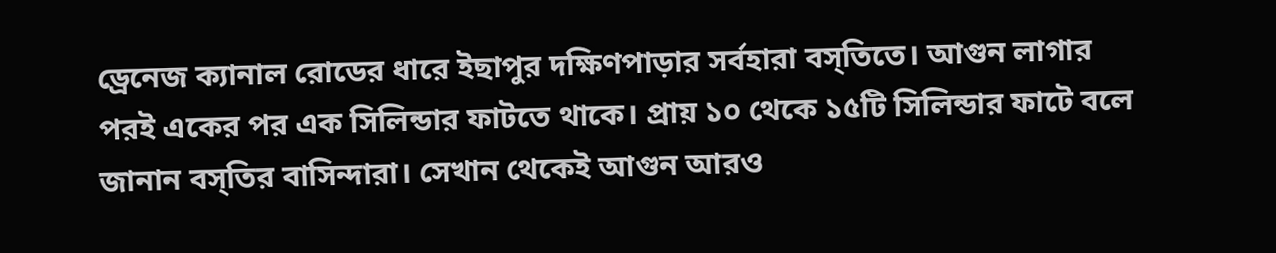ড্রেনেজ ক্যানাল রোডের ধারে ইছাপুর দক্ষিণপাড়ার সর্বহারা বস্‌তিতে। আগুন লাগার পরই একের পর এক সিলিন্ডার ফাটতে থাকে। প্রায় ১০ থেকে ১৫টি সিলিন্ডার ফাটে বলে জানান বস্‌তির বাসিন্দারা। সেখান থেকেই আগুন আরও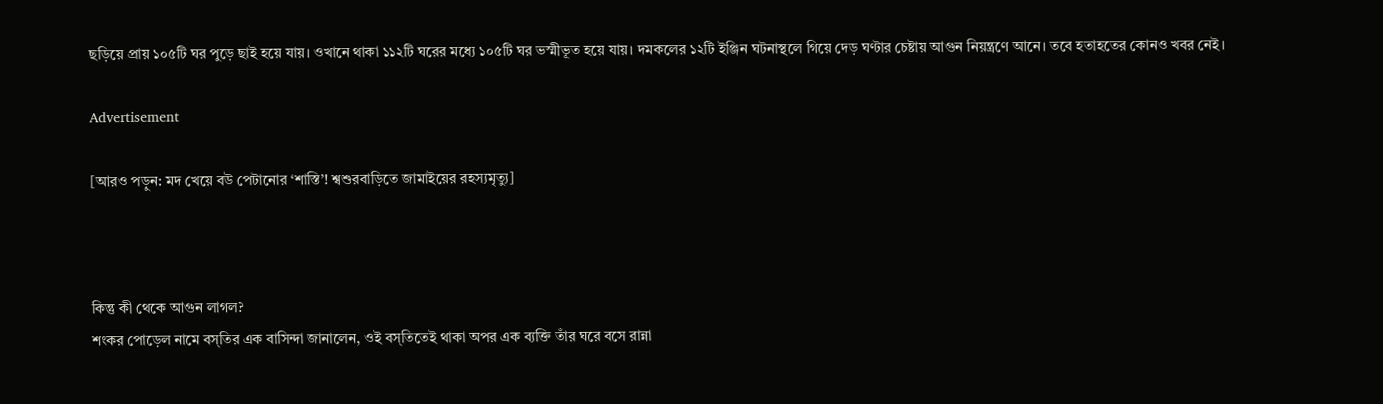ছড়িয়ে প্রায় ১০৫টি ঘর পুড়ে ছাই হয়ে যায়। ওখানে থাকা ১১২টি ঘরের মধ্যে ১০৫টি ঘর ভস্মীভূত হয়ে যায়। দমকলের ১২টি ইঞ্জিন ঘটনাস্থলে গিয়ে দেড় ঘণ্টার চেষ্টায় আগুন নিয়ন্ত্রণে আনে। তবে হতাহতের কোনও খবর নেই।

Advertisement

[আরও পড়ুন: মদ খেয়ে বউ পেটানোর ‘শাস্তি’! শ্বশুরবাড়িতে জামাইয়ের রহস্যমৃত্যু]



কিন্তু কী থেকে আগুন লাগল?
শংকর পোড়েল নামে বস্‌তির এক বাসিন্দা জানালেন, ওই বস্‌তিতেই থাকা অপর এক ব্যক্তি তাঁর ঘরে বসে রান্না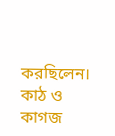করছিলেন। কাঠ ও কাগজ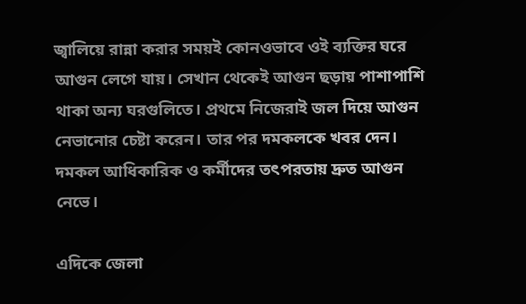জ্বালিয়ে রান্না করার সময়ই কোনওভাবে ওই ব্যক্তির ঘরে আগুন লেগে যায়। সেখান থেকেই আগুন ছড়ায় পাশাপাশি থাকা অন্য ঘরগুলিতে। প্রথমে নিজেরাই জল দিয়ে আগুন নেভানোর চেষ্টা করেন। তার পর দমকলকে খবর দেন। দমকল আধিকারিক ও কর্মীদের তৎপরতায় দ্রুত আগুন নেভে।

এদিকে জেলা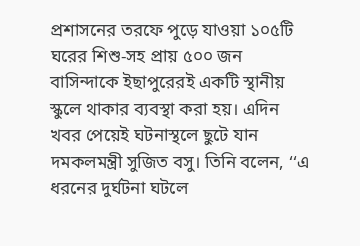প্রশাসনের তরফে পুড়ে যাওয়া ১০৫টি ঘরের শিশু-সহ প্রায় ৫০০ জন বাসিন্দাকে ইছাপুরেরই একটি স্থানীয় স্কুলে থাকার ব্যবস্থা করা হয়। এদিন খবর পেয়েই ঘটনাস্থলে ছুটে যান দমকলমন্ত্রী সুজিত বসু। তিনি বলেন, ‘‘এ ধরনের দুর্ঘটনা ঘটলে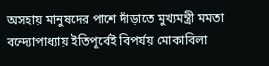অসহায় মানুষদের পাশে দাঁড়াতে মুখ্যমন্ত্রী মমতা বন্দ্যোপাধ্যায় ইতিপূর্বেই বিপর্যয় মোকাবিলা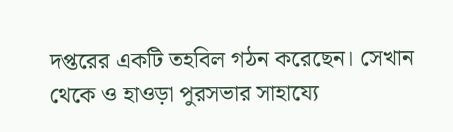দপ্তরের একটি তহবিল গঠন করেছেন। সেখান থেকে ও হাওড়া পুরসভার সাহায্যে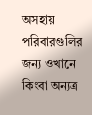অসহায় পরিবারগুলির জন্য ওখানে কিংবা অন্যত্র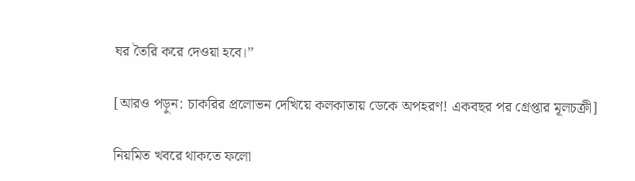ঘর তৈরি করে দেওয়া হবে।’’

[আরও পড়ুন: চাকরির প্রলোভন দেখিয়ে কলকাতায় ডেকে অপহরণ! একবছর পর গ্রেপ্তার মূলচক্রী]

নিয়মিত খবরে থাকতে ফলো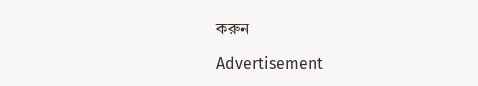করুন

Advertisement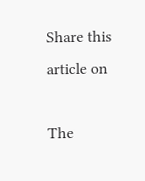Share this article on

The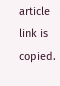article link is copied.